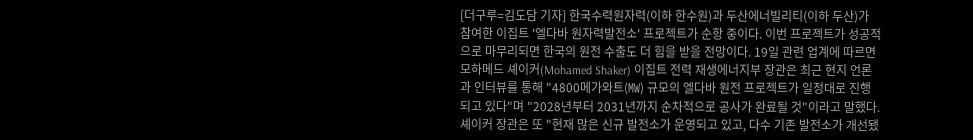[더구루=김도담 기자] 한국수력원자력(이하 한수원)과 두산에너빌리티(이하 두산)가 참여한 이집트 '엘다바 원자력발전소' 프로젝트가 순항 중이다. 이번 프로젝트가 성공적으로 마무리되면 한국의 원전 수출도 더 힘을 받을 전망이다. 19일 관련 업계에 따르면 모하메드 셰이커(Mohamed Shaker) 이집트 전력 재생에너지부 장관은 최근 현지 언론과 인터뷰를 통해 "4800메가와트(㎿) 규모의 엘다바 원전 프로젝트가 일정대로 진행되고 있다"며 "2028년부터 2031년까지 순차적으로 공사가 완료될 것"이라고 말했다. 셰이커 장관은 또 "현재 많은 신규 발전소가 운영되고 있고, 다수 기존 발전소가 개선됐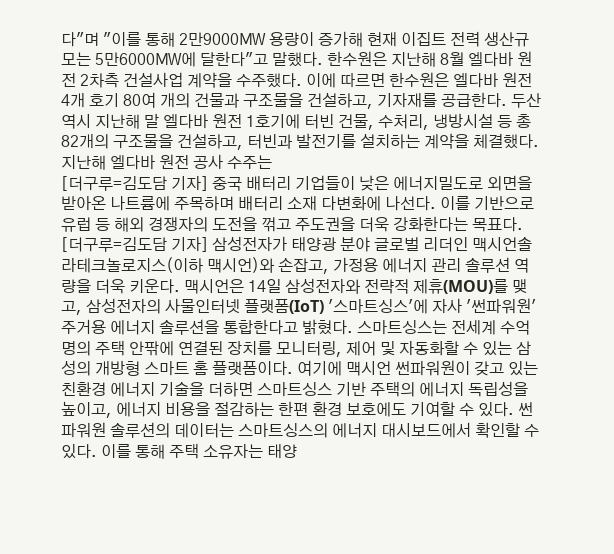다"며 "이를 통해 2만9000㎿ 용량이 증가해 현재 이집트 전력 생산규모는 5만6000㎿에 달한다"고 말했다. 한수원은 지난해 8월 엘다바 원전 2차측 건설사업 계약을 수주했다. 이에 따르면 한수원은 엘다바 원전 4개 호기 80여 개의 건물과 구조물을 건설하고, 기자재를 공급한다. 두산 역시 지난해 말 엘다바 원전 1호기에 터빈 건물, 수처리, 냉방시설 등 총 82개의 구조물을 건설하고, 터빈과 발전기를 설치하는 계약을 체결했다. 지난해 엘다바 원전 공사 수주는
[더구루=김도담 기자] 중국 배터리 기업들이 낮은 에너지밀도로 외면을 받아온 나트륨에 주목하며 배터리 소재 다변화에 나선다. 이를 기반으로 유럽 등 해외 경쟁자의 도전을 꺾고 주도권을 더욱 강화한다는 목표다.
[더구루=김도담 기자] 삼성전자가 태양광 분야 글로벌 리더인 맥시언솔라테크놀로지스(이하 맥시언)와 손잡고, 가정용 에너지 관리 솔루션 역량을 더욱 키운다. 맥시언은 14일 삼성전자와 전략적 제휴(MOU)를 맺고, 삼성전자의 사물인터넷 플랫폼(IoT) '스마트싱스'에 자사 '썬파워원' 주거용 에너지 솔루션을 통합한다고 밝혔다. 스마트싱스는 전세계 수억명의 주택 안팎에 연결된 장치를 모니터링, 제어 및 자동화할 수 있는 삼성의 개방형 스마트 홈 플랫폼이다. 여기에 맥시언 썬파워원이 갖고 있는 친환경 에너지 기술을 더하면 스마트싱스 기반 주택의 에너지 독립성을 높이고, 에너지 비용을 절감하는 한편 환경 보호에도 기여할 수 있다. 썬파워원 솔루션의 데이터는 스마트싱스의 에너지 대시보드에서 확인할 수 있다. 이를 통해 주택 소유자는 태양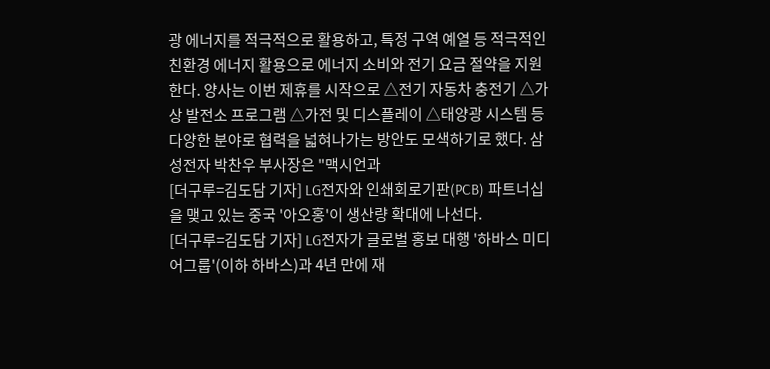광 에너지를 적극적으로 활용하고, 특정 구역 예열 등 적극적인 친환경 에너지 활용으로 에너지 소비와 전기 요금 절약을 지원한다. 양사는 이번 제휴를 시작으로 △전기 자동차 충전기 △가상 발전소 프로그램 △가전 및 디스플레이 △태양광 시스템 등 다양한 분야로 협력을 넓혀나가는 방안도 모색하기로 했다. 삼성전자 박찬우 부사장은 "맥시언과
[더구루=김도담 기자] LG전자와 인쇄회로기판(PCB) 파트너십을 맺고 있는 중국 '아오홍'이 생산량 확대에 나선다.
[더구루=김도담 기자] LG전자가 글로벌 홍보 대행 '하바스 미디어그룹'(이하 하바스)과 4년 만에 재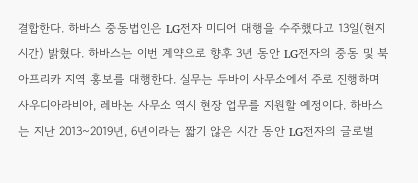결합한다. 하바스 중동법인은 LG전자 미디어 대행을 수주했다고 13일(현지시간) 밝혔다. 하바스는 이번 계약으로 향후 3년 동안 LG전자의 중동 및 북아프리카 지역 홍보를 대행한다. 실무는 두바이 사무소에서 주로 진행하며 사우디아라비아, 레바논 사무소 역시 현장 업무를 지원할 예정이다. 하바스는 지난 2013~2019년, 6년이라는 짧기 않은 시간 동안 LG전자의 글로벌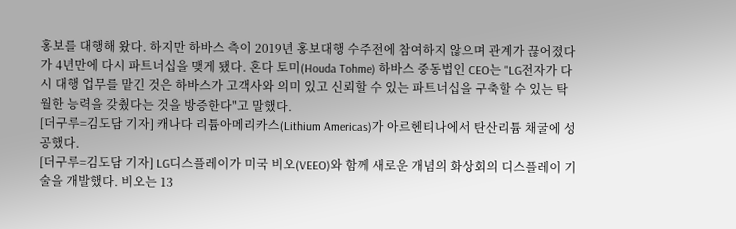홍보를 대행해 왔다. 하지만 하바스 측이 2019년 홍보대행 수주전에 참여하지 않으며 관계가 끊어졌다가 4년만에 다시 파트너십을 맺게 됐다. 혼다 토미(Houda Tohme) 하바스 중동법인 CEO는 "LG전자가 다시 대행 업무를 맡긴 것은 하바스가 고객사와 의미 있고 신뢰할 수 있는 파트너십을 구축할 수 있는 탁월한 능력을 갖췄다는 것을 방증한다"고 말했다.
[더구루=김도담 기자] 캐나다 리튬아메리카스(Lithium Americas)가 아르헨티나에서 탄산리튬 채굴에 성공했다.
[더구루=김도담 기자] LG디스플레이가 미국 비오(VEEO)와 함께 새로운 개념의 화상회의 디스플레이 기술을 개발했다. 비오는 13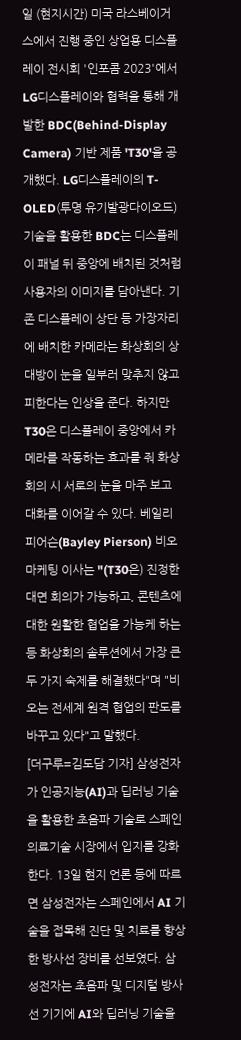일 (현지시간) 미국 라스베이거스에서 진행 중인 상업용 디스플레이 전시회 '인포콤 2023'에서 LG디스플레이와 협력을 통해 개발한 BDC(Behind-Display Camera) 기반 제품 'T30'을 공개했다. LG디스플레이의 T-OLED(투명 유기발광다이오드) 기술을 활용한 BDC는 디스플레이 패널 뒤 중앙에 배치된 것처럼 사용자의 이미지를 담아낸다. 기존 디스플레이 상단 등 가장자리에 배치한 카메라는 화상회의 상대방이 눈을 일부러 맞추지 않고 피한다는 인상을 준다. 하지만 T30은 디스플레이 중앙에서 카메라를 작동하는 효과를 줘 화상회의 시 서로의 눈을 마주 보고 대화를 이어갈 수 있다. 베일리 피어슨(Bayley Pierson) 비오 마케팅 이사는 "(T30은) 진정한 대면 회의가 가능하고, 콘텐츠에 대한 원활한 협업을 가능케 하는 등 화상회의 솔루션에서 가장 큰 두 가지 숙제를 해결했다"며 "비오는 전세계 원격 협업의 판도를 바꾸고 있다"고 말했다.
[더구루=김도담 기자] 삼성전자가 인공지능(AI)과 딥러닝 기술을 활용한 초음파 기술로 스페인 의료기술 시장에서 입지를 강화한다. 13일 현지 언론 등에 따르면 삼성전자는 스페인에서 AI 기술을 접목해 진단 및 치료를 향상한 방사선 장비를 선보였다. 삼성전자는 초음파 및 디지털 방사선 기기에 AI와 딥러닝 기술을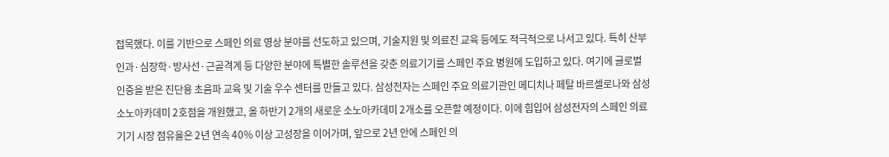접목했다. 이를 기반으로 스페인 의료 영상 분야를 선도하고 있으며, 기술지원 및 의료진 교육 등에도 적극적으로 나서고 있다. 특히 산부인과·심장학·방사선·근골격계 등 다양한 분야에 특별한 솔루션을 갖춘 의료기기를 스페인 주요 병원에 도입하고 있다. 여기에 글로벌 인증을 받은 진단용 초음파 교육 및 기술 우수 센터를 만들고 있다. 삼성전자는 스페인 주요 의료기관인 메디치나 페탈 바르셀로나와 삼성 소노아카데미 2호점을 개원했고, 올 하반기 2개의 새로운 소노아카데미 2개소를 오픈할 예정이다. 이에 힘입어 삼성전자의 스페인 의료기기 시장 점유율은 2년 연속 40% 이상 고성장을 이어가며, 앞으로 2년 안에 스페인 의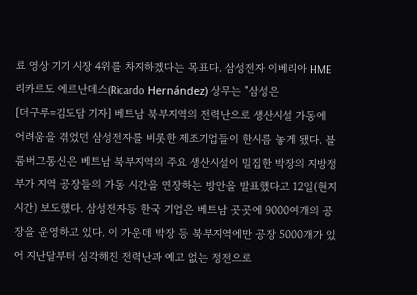료 영상 기기 시장 4위를 차지하겠다는 목표다. 삼성전자 이베리아 HME 리카르도 에르난데스(Ricardo Hernández) 상무는 "삼성은
[더구루=김도담 기자] 베트남 북부지역의 전력난으로 생산시설 가동에 어려움을 겪었던 삼성전자를 비롯한 제조기업들이 한시름 놓게 됐다. 블룸버그통신은 베트남 북부지역의 주요 생산시설이 밀집한 박장의 지방정부가 지역 공장들의 가동 시간을 연장하는 방안을 발표했다고 12일(현지시간) 보도했다. 삼성전자등 한국 기업은 베트남 곳곳에 9000여개의 공장을 운영하고 있다. 이 가운데 박장 등 북부지역에만 공장 5000개가 있어 지난달부터 심각해진 전력난과 예고 없는 정전으로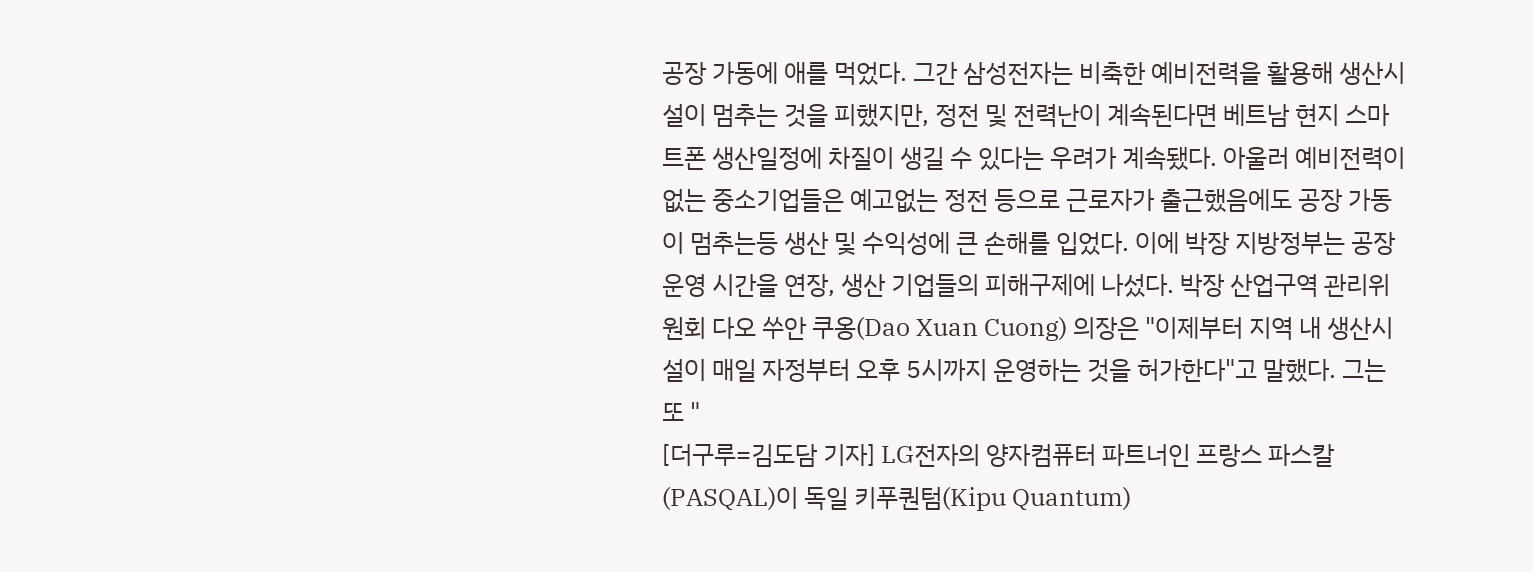공장 가동에 애를 먹었다. 그간 삼성전자는 비축한 예비전력을 활용해 생산시설이 멈추는 것을 피했지만, 정전 및 전력난이 계속된다면 베트남 현지 스마트폰 생산일정에 차질이 생길 수 있다는 우려가 계속됐다. 아울러 예비전력이 없는 중소기업들은 예고없는 정전 등으로 근로자가 출근했음에도 공장 가동이 멈추는등 생산 및 수익성에 큰 손해를 입었다. 이에 박장 지방정부는 공장 운영 시간을 연장, 생산 기업들의 피해구제에 나섰다. 박장 산업구역 관리위원회 다오 쑤안 쿠옹(Dao Xuan Cuong) 의장은 "이제부터 지역 내 생산시설이 매일 자정부터 오후 5시까지 운영하는 것을 허가한다"고 말했다. 그는 또 "
[더구루=김도담 기자] LG전자의 양자컴퓨터 파트너인 프랑스 파스칼(PASQAL)이 독일 키푸퀀텀(Kipu Quantum)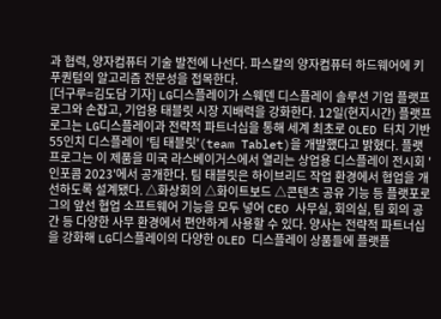과 협력, 양자컴퓨터 기술 발전에 나선다. 파스칼의 양자컴퓨터 하드웨어에 키푸퀀텀의 알고리즘 전문성을 접목한다.
[더구루=김도담 기자] LG디스플레이가 스웨덴 디스플레이 솔루션 기업 플랫프로그와 손잡고, 기업용 태블릿 시장 지배력을 강화한다. 12일(현지시간) 플랫프로그는 LG디스플레이과 전략적 파트너십을 통해 세계 최초로 OLED 터치 기반 55인치 디스플레이 '팀 태블릿'(team Tablet)을 개발했다고 밝혔다. 플랫프로그는 이 제품을 미국 라스베이거스에서 열리는 상업용 디스플레이 전시회 '인포콤 2023'에서 공개한다. 팀 태블릿은 하이브리드 작업 환경에서 협업을 개선하도록 설계됐다. △화상회의 △화이트보드 △콘텐츠 공유 기능 등 플랫포로그의 앞선 협업 소프트웨어 기능을 모두 넣어 CEO 사무실, 회의실, 팀 회의 공간 등 다양한 사무 환경에서 편안하게 사용할 수 있다. 양사는 전략적 파트너십을 강화해 LG디스플레이의 다양한 OLED 디스플레이 상품들에 플랫플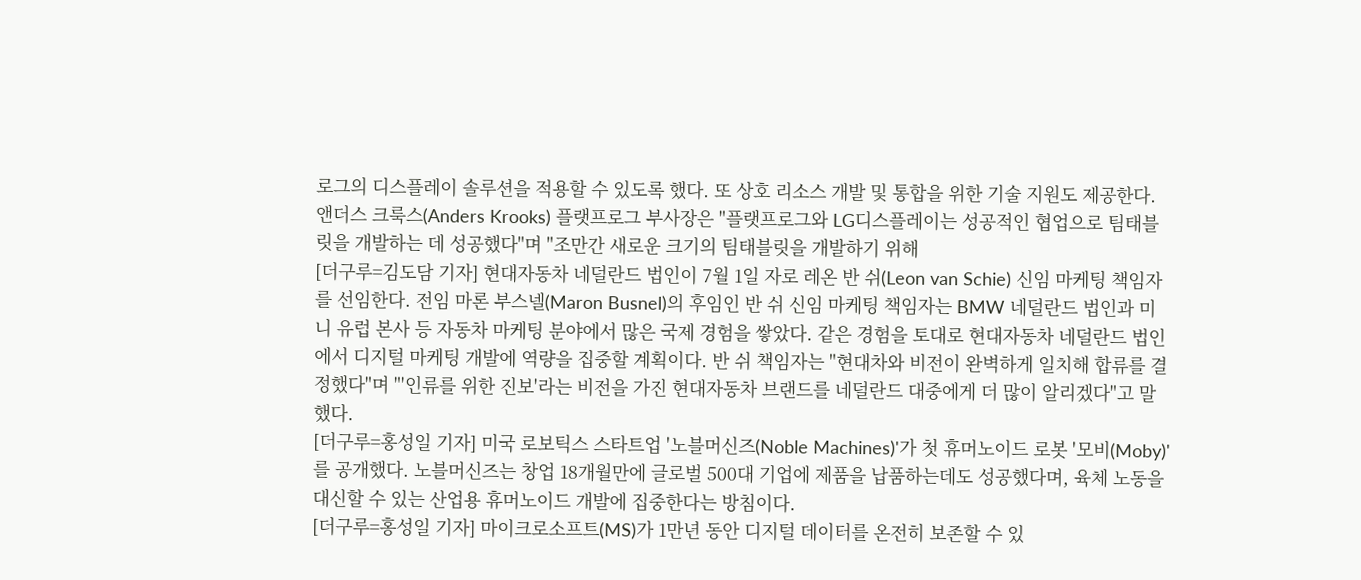로그의 디스플레이 솔루션을 적용할 수 있도록 했다. 또 상호 리소스 개발 및 통합을 위한 기술 지원도 제공한다. 앤더스 크룩스(Anders Krooks) 플랫프로그 부사장은 "플랫프로그와 LG디스플레이는 성공적인 협업으로 팀태블릿을 개발하는 데 성공했다"며 "조만간 새로운 크기의 팀태블릿을 개발하기 위해
[더구루=김도담 기자] 현대자동차 네덜란드 법인이 7월 1일 자로 레온 반 쉬(Leon van Schie) 신임 마케팅 책임자를 선임한다. 전임 마론 부스넬(Maron Busnel)의 후임인 반 쉬 신임 마케팅 책임자는 BMW 네덜란드 법인과 미니 유럽 본사 등 자동차 마케팅 분야에서 많은 국제 경험을 쌓았다. 같은 경험을 토대로 현대자동차 네덜란드 법인에서 디지털 마케팅 개발에 역량을 집중할 계획이다. 반 쉬 책임자는 "현대차와 비전이 완벽하게 일치해 합류를 결정했다"며 "'인류를 위한 진보'라는 비전을 가진 현대자동차 브랜드를 네덜란드 대중에게 더 많이 알리겠다"고 말했다.
[더구루=홍성일 기자] 미국 로보틱스 스타트업 '노블머신즈(Noble Machines)'가 첫 휴머노이드 로봇 '모비(Moby)'를 공개했다. 노블머신즈는 창업 18개월만에 글로벌 500대 기업에 제품을 납품하는데도 성공했다며, 육체 노동을 대신할 수 있는 산업용 휴머노이드 개발에 집중한다는 방침이다.
[더구루=홍성일 기자] 마이크로소프트(MS)가 1만년 동안 디지털 데이터를 온전히 보존할 수 있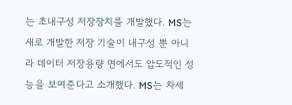는 초내구성 저장장치를 개발했다. MS는 새로 개발한 저장 기술이 내구성 뿐 아니라 데이터 저장용량 면에서도 압도적인 성능을 보여준다고 소개했다. MS는 차세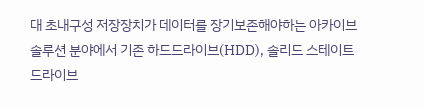대 초내구성 저장장치가 데이터를 장기보존해야하는 아카이브 솔루션 분야에서 기존 하드드라이브(HDD), 솔리드 스테이트 드라이브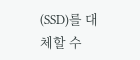(SSD)를 대체할 수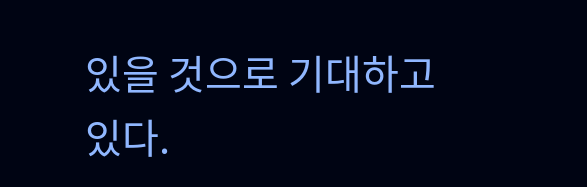있을 것으로 기대하고 있다.